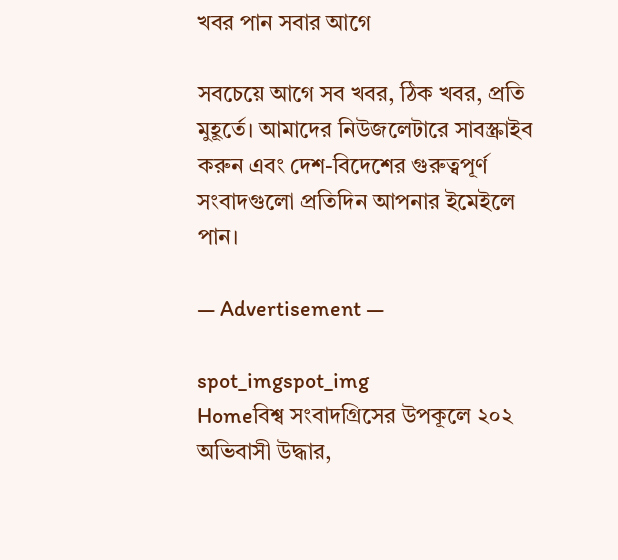খবর পান সবার আগে

সবচেয়ে আগে সব খবর, ঠিক খবর, প্রতি মুহূর্তে। আমাদের নিউজলেটারে সাবস্ক্রাইব করুন এবং দেশ-বিদেশের গুরুত্বপূর্ণ সংবাদগুলো প্রতিদিন আপনার ইমেইলে পান।

― Advertisement ―

spot_imgspot_img
Homeবিশ্ব সংবাদগ্রিসের উপকূলে ২০২ অভিবাসী উদ্ধার,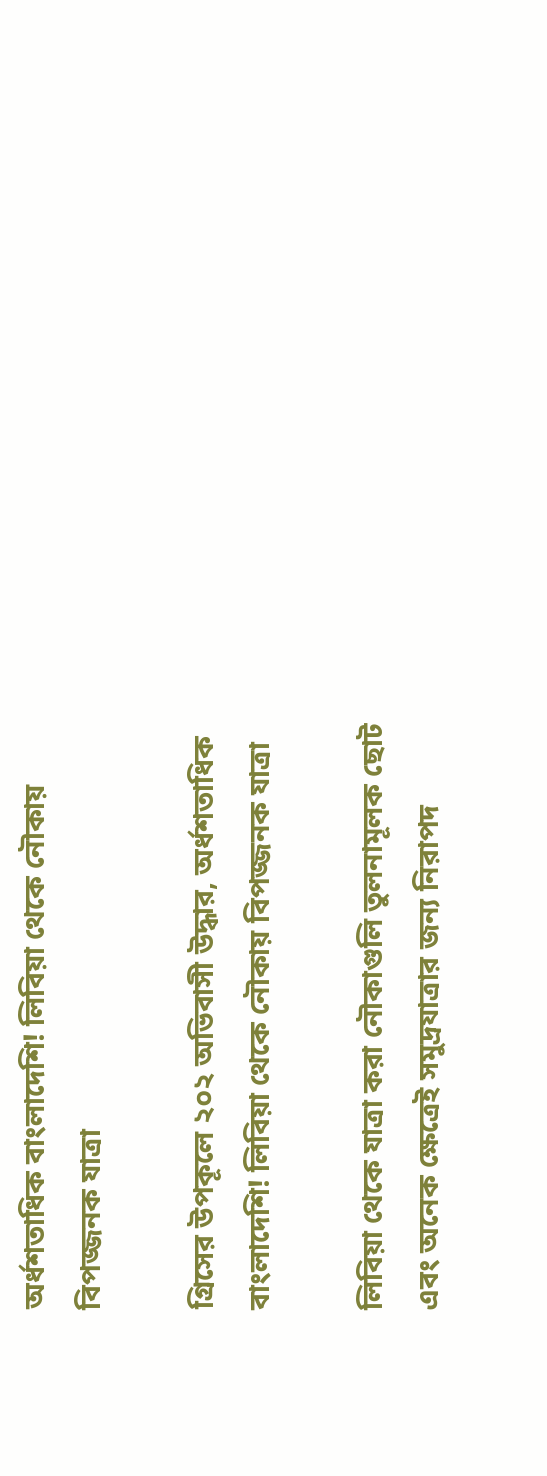অর্ধশতাধিক বাংলাদেশি! লিবিয়া থেকে নৌকায় বিপজ্জনক যাত্রা

গ্রিসের উপকূলে ২০২ অভিবাসী উদ্ধার, অর্ধশতাধিক বাংলাদেশি! লিবিয়া থেকে নৌকায় বিপজ্জনক যাত্রা

লিবিয়া থেকে যাত্রা করা নৌকাগুলি তুলনামূলক ছোট এবং অনেক ক্ষেত্রেই সমুদ্রযাত্রার জন্য নিরাপদ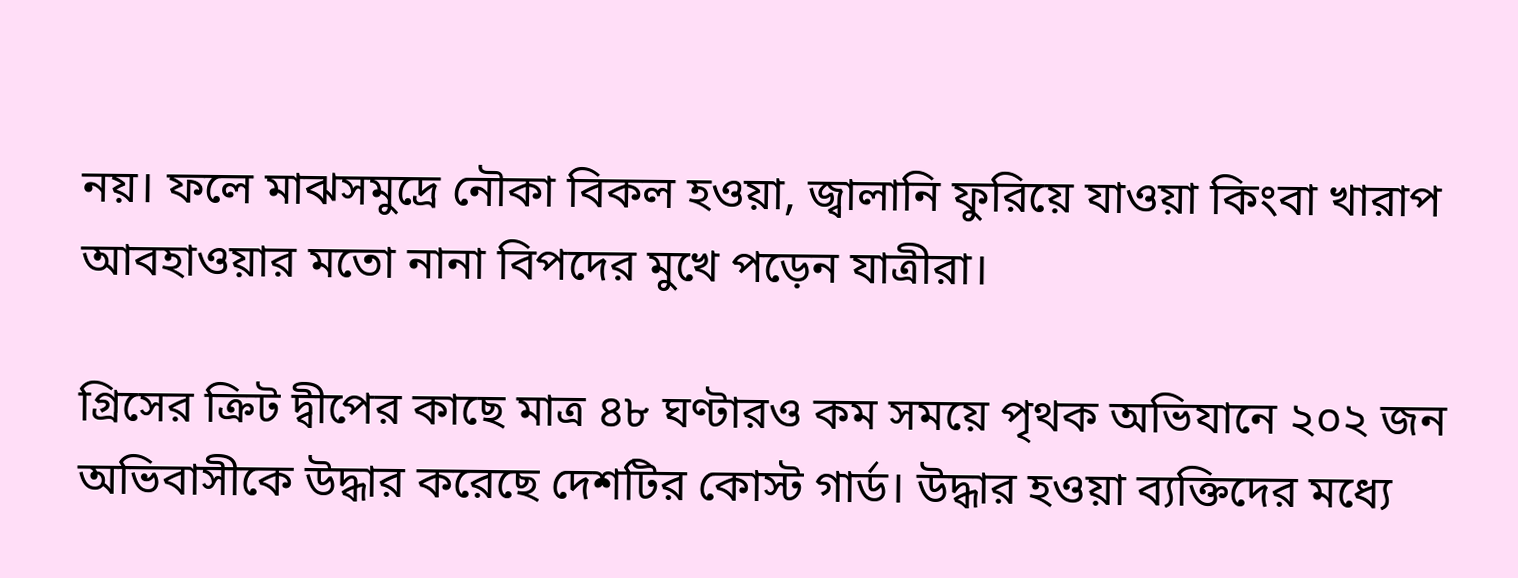নয়। ফলে মাঝসমুদ্রে নৌকা বিকল হওয়া, জ্বালানি ফুরিয়ে যাওয়া কিংবা খারাপ আবহাওয়ার মতো নানা বিপদের মুখে পড়েন যাত্রীরা।

গ্রিসের ক্রিট দ্বীপের কাছে মাত্র ৪৮ ঘণ্টারও কম সময়ে পৃথক অভিযানে ২০২ জন অভিবাসীকে উদ্ধার করেছে দেশটির কোস্ট গার্ড। উদ্ধার হওয়া ব্যক্তিদের মধ্যে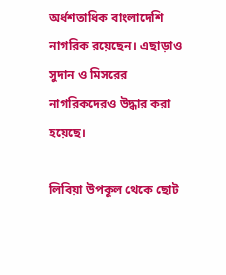অর্ধশতাধিক বাংলাদেশি নাগরিক রয়েছেন। এছাড়াও সুদান ও মিসরের নাগরিকদেরও উদ্ধার করা হয়েছে।

লিবিয়া উপকূল থেকে ছোট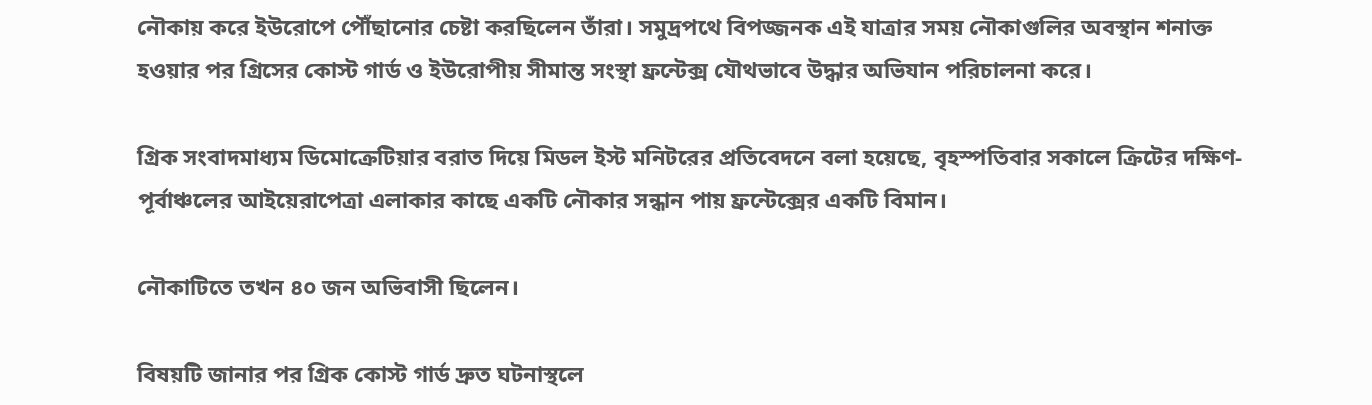নৌকায় করে ইউরোপে পৌঁছানোর চেষ্টা করছিলেন তাঁরা। সমুদ্রপথে বিপজ্জনক এই যাত্রার সময় নৌকাগুলির অবস্থান শনাক্ত হওয়ার পর গ্রিসের কোস্ট গার্ড ও ইউরোপীয় সীমান্ত সংস্থা ফ্রন্টেক্স যৌথভাবে উদ্ধার অভিযান পরিচালনা করে।

গ্রিক সংবাদমাধ্যম ডিমোক্রেটিয়ার বরাত দিয়ে মিডল ইস্ট মনিটরের প্রতিবেদনে বলা হয়েছে, বৃহস্পতিবার সকালে ক্রিটের দক্ষিণ-পূর্বাঞ্চলের আইয়েরাপেত্রা এলাকার কাছে একটি নৌকার সন্ধান পায় ফ্রন্টেক্সের একটি বিমান।

নৌকাটিতে তখন ৪০ জন অভিবাসী ছিলেন।

বিষয়টি জানার পর গ্রিক কোস্ট গার্ড দ্রুত ঘটনাস্থলে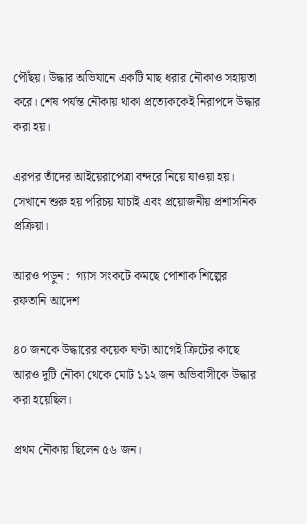পৌঁছয়। উদ্ধার অভিযানে একটি মাছ ধরার নৌকাও সহায়তা করে। শেষ পর্যন্ত নৌকায় থাকা প্রত্যেককেই নিরাপদে উদ্ধার করা হয়।

এরপর তাঁদের আইয়েরাপেত্রা বন্দরে নিয়ে যাওয়া হয়। সেখানে শুরু হয় পরিচয় যাচাই এবং প্রয়োজনীয় প্রশাসনিক প্রক্রিয়া।

আরও পড়ুন :  গ্যাস সংকটে কমছে পোশাক শিল্পের রফতানি আদেশ

৪০ জনকে উদ্ধারের কয়েক ঘণ্টা আগেই ক্রিটের কাছে আরও দুটি নৌকা থেকে মোট ১১২ জন অভিবাসীকে উদ্ধার করা হয়েছিল।

প্রথম নৌকায় ছিলেন ৫৬ জন।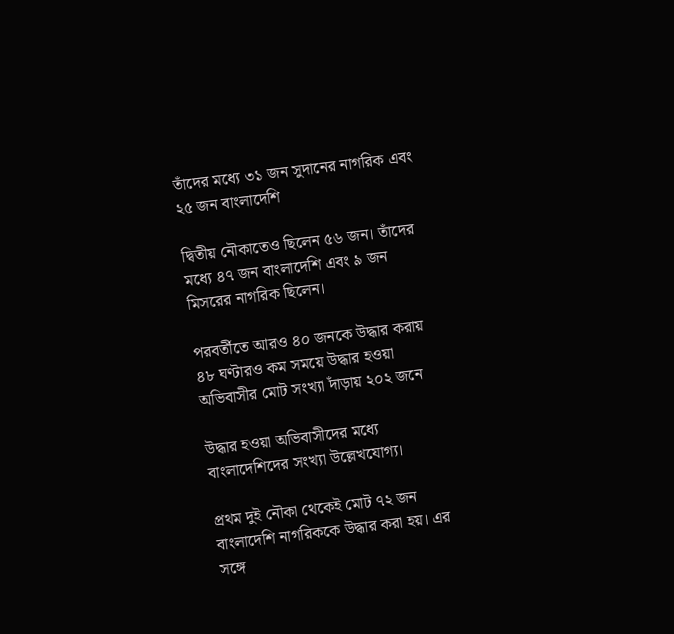তাঁদের মধ্যে ৩১ জন সুদানের নাগরিক এবং ২৫ জন বাংলাদেশি

দ্বিতীয় নৌকাতেও ছিলেন ৫৬ জন। তাঁদের মধ্যে ৪৭ জন বাংলাদেশি এবং ৯ জন মিসরের নাগরিক ছিলেন।

পরবর্তীতে আরও ৪০ জনকে উদ্ধার করায় ৪৮ ঘণ্টারও কম সময়ে উদ্ধার হওয়া অভিবাসীর মোট সংখ্যা দাঁড়ায় ২০২ জনে

উদ্ধার হওয়া অভিবাসীদের মধ্যে বাংলাদেশিদের সংখ্যা উল্লেখযোগ্য।

প্রথম দুই নৌকা থেকেই মোট ৭২ জন বাংলাদেশি নাগরিককে উদ্ধার করা হয়। এর সঙ্গে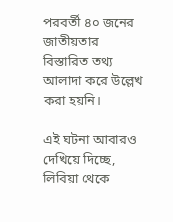পরবর্তী ৪০ জনের জাতীয়তার বিস্তারিত তথ্য আলাদা করে উল্লেখ করা হয়নি।

এই ঘটনা আবারও দেখিয়ে দিচ্ছে, লিবিয়া থেকে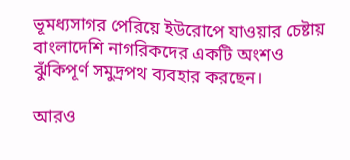ভূমধ্যসাগর পেরিয়ে ইউরোপে যাওয়ার চেষ্টায় বাংলাদেশি নাগরিকদের একটি অংশও ঝুঁকিপূর্ণ সমুদ্রপথ ব্যবহার করছেন।

আরও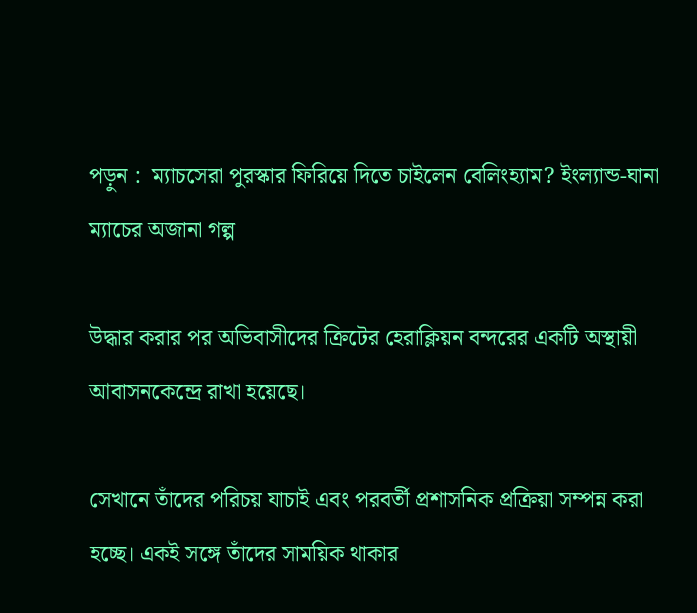পড়ুন :  ম্যাচসেরা পুরস্কার ফিরিয়ে দিতে চাইলেন বেলিংহ্যাম? ইংল্যান্ড-ঘানা ম্যাচের অজানা গল্প

উদ্ধার করার পর অভিবাসীদের ক্রিটের হেরাক্লিয়ন বন্দরের একটি অস্থায়ী আবাসনকেন্দ্রে রাখা হয়েছে।

সেখানে তাঁদের পরিচয় যাচাই এবং পরবর্তী প্রশাসনিক প্রক্রিয়া সম্পন্ন করা হচ্ছে। একই সঙ্গে তাঁদের সাময়িক থাকার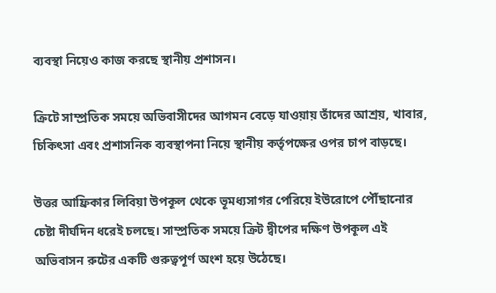ব্যবস্থা নিয়েও কাজ করছে স্থানীয় প্রশাসন।

ক্রিটে সাম্প্রতিক সময়ে অভিবাসীদের আগমন বেড়ে যাওয়ায় তাঁদের আশ্রয়, খাবার, চিকিৎসা এবং প্রশাসনিক ব্যবস্থাপনা নিয়ে স্থানীয় কর্তৃপক্ষের ওপর চাপ বাড়ছে।

উত্তর আফ্রিকার লিবিয়া উপকূল থেকে ভূমধ্যসাগর পেরিয়ে ইউরোপে পৌঁছানোর চেষ্টা দীর্ঘদিন ধরেই চলছে। সাম্প্রতিক সময়ে ক্রিট দ্বীপের দক্ষিণ উপকূল এই অভিবাসন রুটের একটি গুরুত্বপূর্ণ অংশ হয়ে উঠেছে।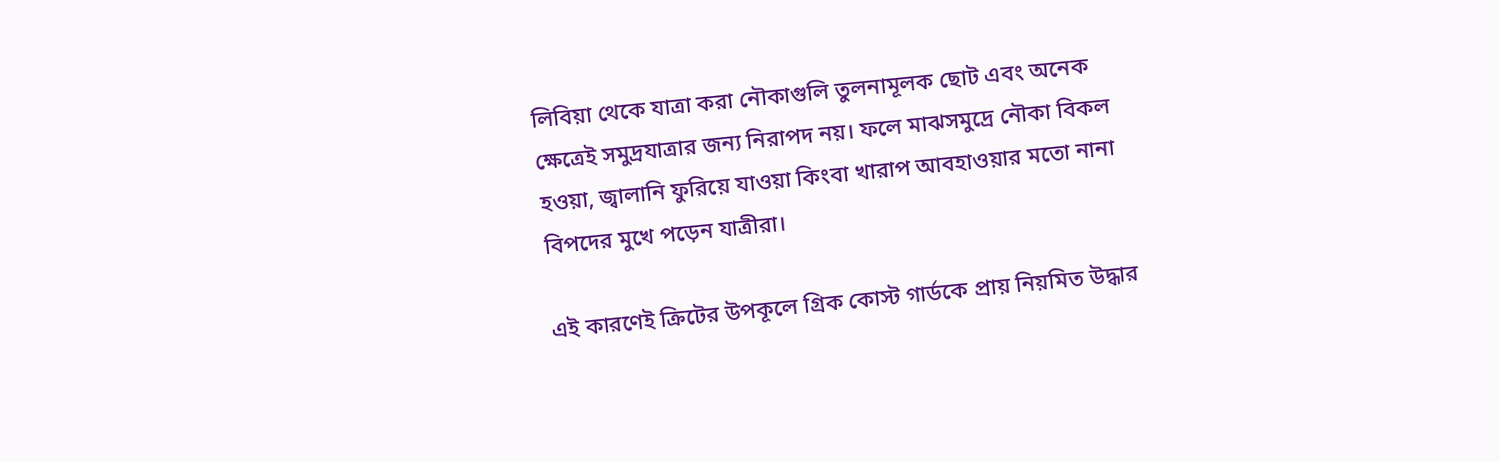লিবিয়া থেকে যাত্রা করা নৌকাগুলি তুলনামূলক ছোট এবং অনেক ক্ষেত্রেই সমুদ্রযাত্রার জন্য নিরাপদ নয়। ফলে মাঝসমুদ্রে নৌকা বিকল হওয়া, জ্বালানি ফুরিয়ে যাওয়া কিংবা খারাপ আবহাওয়ার মতো নানা বিপদের মুখে পড়েন যাত্রীরা।

এই কারণেই ক্রিটের উপকূলে গ্রিক কোস্ট গার্ডকে প্রায় নিয়মিত উদ্ধার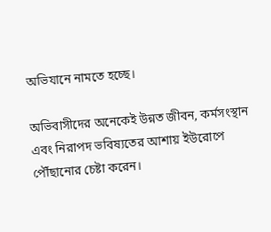অভিযানে নামতে হচ্ছে।

অভিবাসীদের অনেকেই উন্নত জীবন, কর্মসংস্থান এবং নিরাপদ ভবিষ্যতের আশায় ইউরোপে পৌঁছানোর চেষ্টা করেন।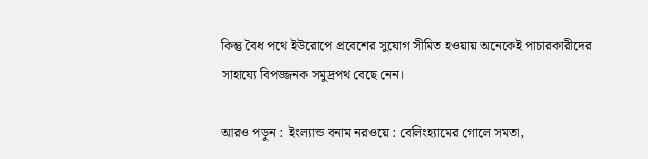কিন্তু বৈধ পথে ইউরোপে প্রবেশের সুযোগ সীমিত হওয়ায় অনেকেই পাচারকারীদের সাহায্যে বিপজ্জনক সমুদ্রপথ বেছে নেন।

আরও পড়ুন :  ইংল্যান্ড বনাম নরওয়ে : বেলিংহ্যামের গোলে সমতা,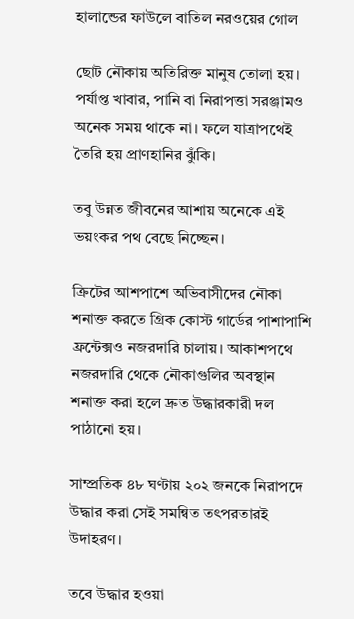হালান্ডের ফাউলে বাতিল নরওয়ের গোল

ছোট নৌকায় অতিরিক্ত মানুষ তোলা হয়। পর্যাপ্ত খাবার, পানি বা নিরাপত্তা সরঞ্জামও অনেক সময় থাকে না। ফলে যাত্রাপথেই তৈরি হয় প্রাণহানির ঝুঁকি।

তবু উন্নত জীবনের আশায় অনেকে এই ভয়ংকর পথ বেছে নিচ্ছেন।

ক্রিটের আশপাশে অভিবাসীদের নৌকা শনাক্ত করতে গ্রিক কোস্ট গার্ডের পাশাপাশি ফ্রন্টেক্সও নজরদারি চালায়। আকাশপথে নজরদারি থেকে নৌকাগুলির অবস্থান শনাক্ত করা হলে দ্রুত উদ্ধারকারী দল পাঠানো হয়।

সাম্প্রতিক ৪৮ ঘণ্টায় ২০২ জনকে নিরাপদে উদ্ধার করা সেই সমন্বিত তৎপরতারই উদাহরণ।

তবে উদ্ধার হওয়া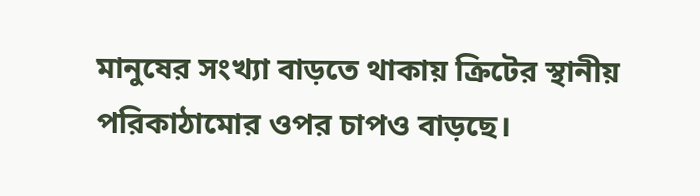মানুষের সংখ্যা বাড়তে থাকায় ক্রিটের স্থানীয় পরিকাঠামোর ওপর চাপও বাড়ছে।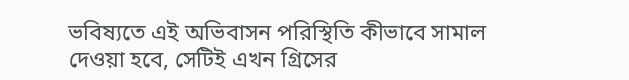ভবিষ্যতে এই অভিবাসন পরিস্থিতি কীভাবে সামাল দেওয়া হবে, সেটিই এখন গ্রিসের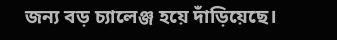জন্য বড় চ্যালেঞ্জ হয়ে দাঁড়িয়েছে।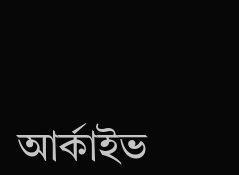আর্কাইভ